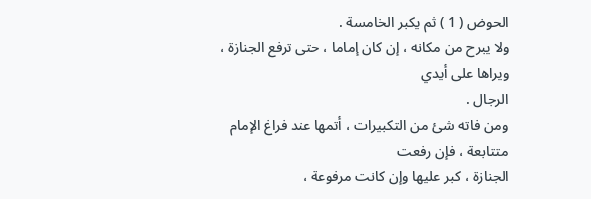الحوض ( 1 ) ثم يكبر الخامسة .
ولا يبرح من مكانه ، إن كان إماما ، حتى ترفع الجنازة ، ويراها على أيدي
الرجال .
ومن فاته شئ من التكبيرات ، أتمها عند فراغ الإمام متتابعة ، فإن رفعت
الجنازة ، كبر عليها وإن كانت مرفوعة ،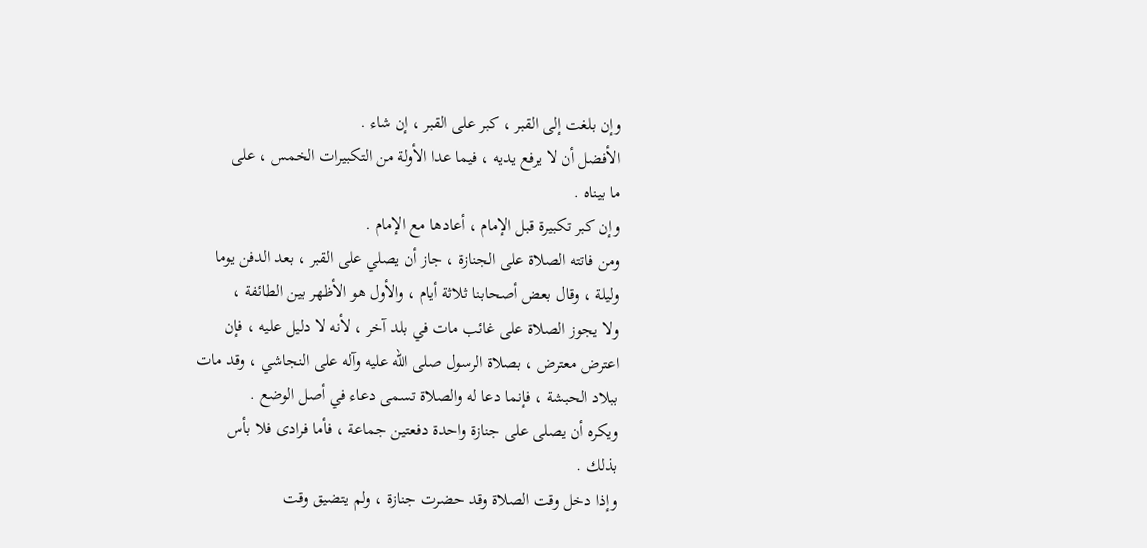وإن بلغت إلى القبر ، كبر على القبر ، إن شاء .
الأفضل أن لا يرفع يديه ، فيما عدا الأولة من التكبيرات الخمس ، على
ما بيناه .
وإن كبر تكبيرة قبل الإمام ، أعادها مع الإمام .
ومن فاتته الصلاة على الجنازة ، جاز أن يصلي على القبر ، بعد الدفن يوما
وليلة ، وقال بعض أصحابنا ثلاثة أيام ، والأول هو الأظهر بين الطائفة ،
ولا يجوز الصلاة على غائب مات في بلد آخر ، لأنه لا دليل عليه ، فإن
اعترض معترض ، بصلاة الرسول صلى الله عليه وآله على النجاشي ، وقد مات
ببلاد الحبشة ، فإنما دعا له والصلاة تسمى دعاء في أصل الوضع .
ويكره أن يصلى على جنازة واحدة دفعتين جماعة ، فأما فرادى فلا بأس
بذلك .
وإذا دخل وقت الصلاة وقد حضرت جنازة ، ولم يتضيق وقت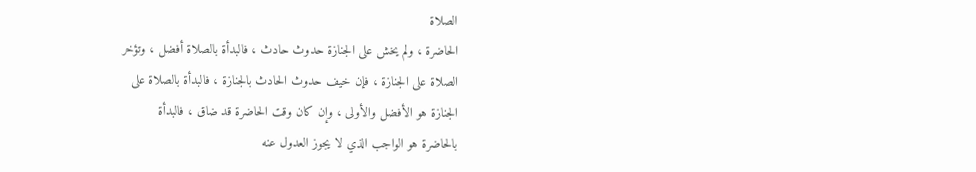الصلاة
الحاضرة ، ولم يخش على الجنازة حدوث حادث ، فالبدأة بالصلاة أفضل ، وتؤخر
الصلاة على الجنازة ، فإن خيف حدوث الحادث بالجنازة ، فالبدأة بالصلاة على
الجنازة هو الأفضل والأولى ، وإن كان وقت الحاضرة قد ضاق ، فالبدأة
بالحاضرة هو الواجب الذي لا يجوز العدول عنه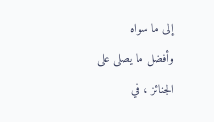إلى ما سواه
وأفضل ما يصلى على الجنائز ، في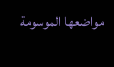مواضعها الموسومة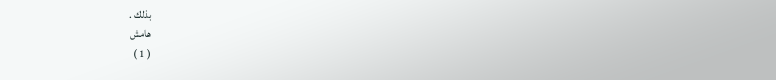بذلك .
هامش
( 1 )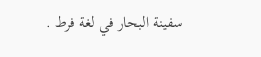سفينة البحار في لغة فرط .